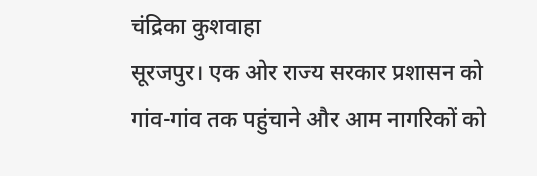चंद्रिका कुशवाहा
सूरजपुर। एक ओर राज्य सरकार प्रशासन को गांव-गांव तक पहुंचाने और आम नागरिकों को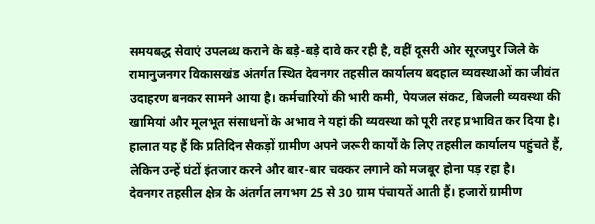समयबद्ध सेवाएं उपलब्ध कराने के बड़े-बड़े दावे कर रही है, वहीं दूसरी ओर सूरजपुर जिले के रामानुजनगर विकासखंड अंतर्गत स्थित देवनगर तहसील कार्यालय बदहाल व्यवस्थाओं का जीवंत उदाहरण बनकर सामने आया है। कर्मचारियों की भारी कमी, पेयजल संकट, बिजली व्यवस्था की खामियां और मूलभूत संसाधनों के अभाव ने यहां की व्यवस्था को पूरी तरह प्रभावित कर दिया है। हालात यह हैं कि प्रतिदिन सैकड़ों ग्रामीण अपने जरूरी कार्यों के लिए तहसील कार्यालय पहुंचते हैं, लेकिन उन्हें घंटों इंतजार करने और बार-बार चक्कर लगाने को मजबूर होना पड़ रहा है।
देवनगर तहसील क्षेत्र के अंतर्गत लगभग 25 से 30 ग्राम पंचायतें आती हैं। हजारों ग्रामीण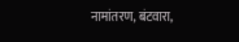नामांतरण, बंटवारा,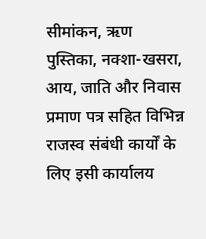सीमांकन, ऋण पुस्तिका, नक्शा-खसरा, आय, जाति और निवास प्रमाण पत्र सहित विभिन्न राजस्व संबंधी कार्यों के लिए इसी कार्यालय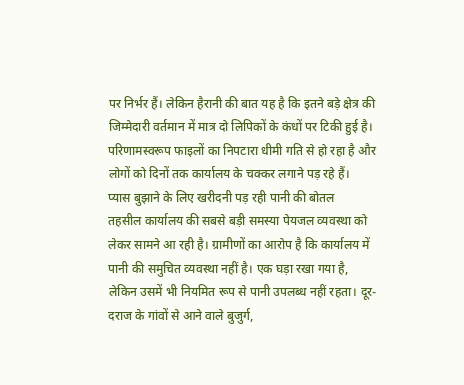पर निर्भर हैं। लेकिन हैरानी की बात यह है कि इतने बड़े क्षेत्र की जिम्मेदारी वर्तमान में मात्र दो लिपिकों के कंधों पर टिकी हुई है। परिणामस्वरूप फाइलों का निपटारा धीमी गति से हो रहा है और लोगों को दिनों तक कार्यालय के चक्कर लगाने पड़ रहे हैं।
प्यास बुझाने के लिए खरीदनी पड़ रही पानी की बोतल
तहसील कार्यालय की सबसे बड़ी समस्या पेयजल व्यवस्था को लेकर सामने आ रही है। ग्रामीणों का आरोप है कि कार्यालय में पानी की समुचित व्यवस्था नहीं है। एक घड़ा रखा गया है, लेकिन उसमें भी नियमित रूप से पानी उपलब्ध नहीं रहता। दूर-दराज के गांवों से आने वाले बुजुर्ग,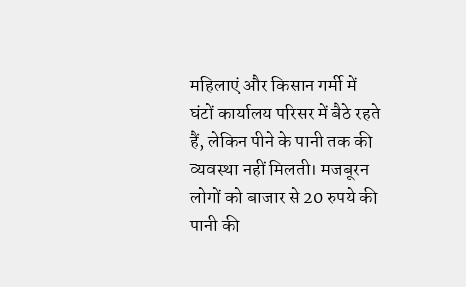महिलाएं और किसान गर्मी में घंटों कार्यालय परिसर में बैठे रहते हैं, लेकिन पीने के पानी तक की व्यवस्था नहीं मिलती। मजबूरन लोगों को बाजार से 20 रुपये की पानी की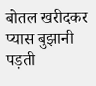बोतल खरीदकर प्यास बुझानी पड़ती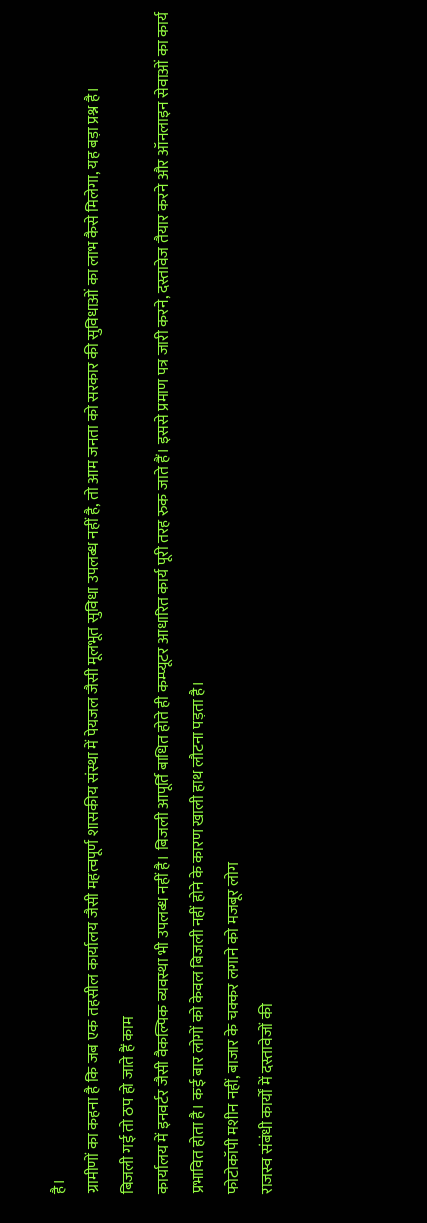है।
ग्रामीणों का कहना है कि जब एक तहसील कार्यालय जैसी महत्वपूर्ण शासकीय संस्था में पेयजल जैसी मूलभूत सुविधा उपलब्ध नहीं है, तो आम जनता को सरकार की सुविधाओं का लाभ कैसे मिलेगा, यह बड़ा प्रश्न है।
बिजली गई तो ठप हो जाते हैं काम
कार्यालय में इनवर्टर जैसी वैकल्पिक व्यवस्था भी उपलब्ध नहीं है। बिजली आपूर्ति बाधित होते ही कम्प्यूटर आधारित कार्य पूरी तरह रुक जाते हैं। इससे प्रमाण पत्र जारी करने, दस्तावेज तैयार करने और ऑनलाइन सेवाओं का कार्य प्रभावित होता है। कई बार लोगों को केवल बिजली नहीं होने के कारण खाली हाथ लौटना पड़ता है।
फोटोकॉपी मशीन नहीं, बाजार के चक्कर लगाने को मजबूर लोग
राजस्व संबंधी कार्यों में दस्तावेजों की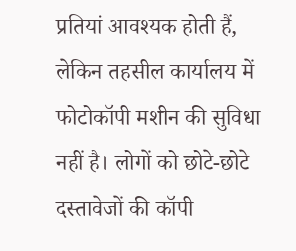प्रतियां आवश्यक होती हैं, लेकिन तहसील कार्यालय में फोटोकॉपी मशीन की सुविधा नहीं है। लोगों को छोटे-छोटे दस्तावेजों की कॉपी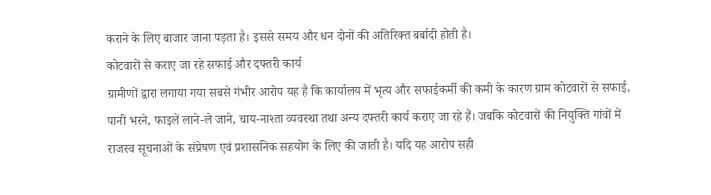कराने के लिए बाजार जाना पड़ता है। इससे समय और धन दोनों की अतिरिक्त बर्बादी होती है।
कोटवारों से कराए जा रहे सफाई और दफ्तरी कार्य
ग्रामीणों द्वारा लगाया गया सबसे गंभीर आरोप यह है कि कार्यालय में भृत्य और सफाईकर्मी की कमी के कारण ग्राम कोटवारों से सफाई, पानी भरने, फाइलें लाने-ले जाने, चाय-नाश्ता व्यवस्था तथा अन्य दफ्तरी कार्य कराए जा रहे हैं। जबकि कोटवारों की नियुक्ति गांवों में राजस्व सूचनाओं के संप्रेषण एवं प्रशासनिक सहयोग के लिए की जाती है। यदि यह आरोप सही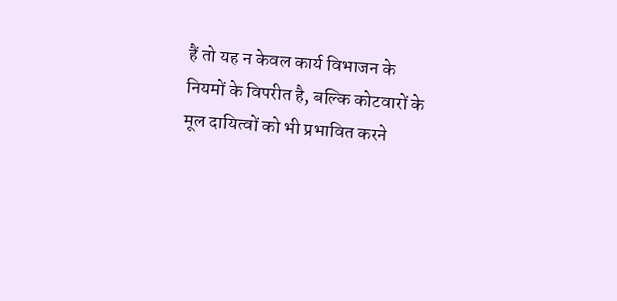हैं तो यह न केवल कार्य विभाजन के नियमों के विपरीत है, बल्कि कोटवारों के मूल दायित्वों को भी प्रभावित करने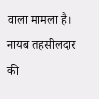वाला मामला है।
नायब तहसीलदार की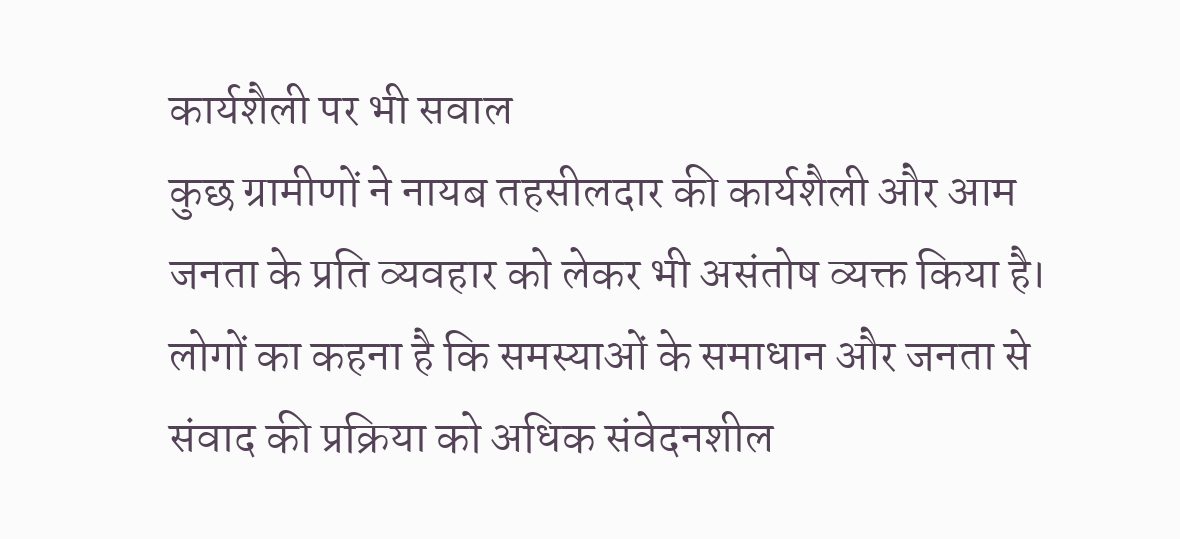कार्यशैली पर भी सवाल
कुछ ग्रामीणों ने नायब तहसीलदार की कार्यशैली और आम जनता के प्रति व्यवहार को लेकर भी असंतोष व्यक्त किया है। लोगों का कहना है कि समस्याओं के समाधान और जनता से संवाद की प्रक्रिया को अधिक संवेदनशील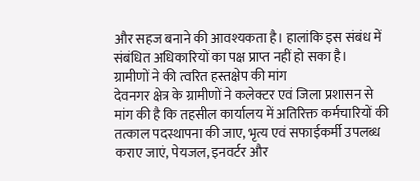और सहज बनाने की आवश्यकता है। हालांकि इस संबंध में संबंधित अधिकारियों का पक्ष प्राप्त नहीं हो सका है।
ग्रामीणों ने की त्वरित हस्तक्षेप की मांग
देवनगर क्षेत्र के ग्रामीणों ने कलेक्टर एवं जिला प्रशासन से मांग की है कि तहसील कार्यालय में अतिरिक्त कर्मचारियों की तत्काल पदस्थापना की जाए, भृत्य एवं सफाईकर्मी उपलब्ध कराए जाएं, पेयजल, इनवर्टर और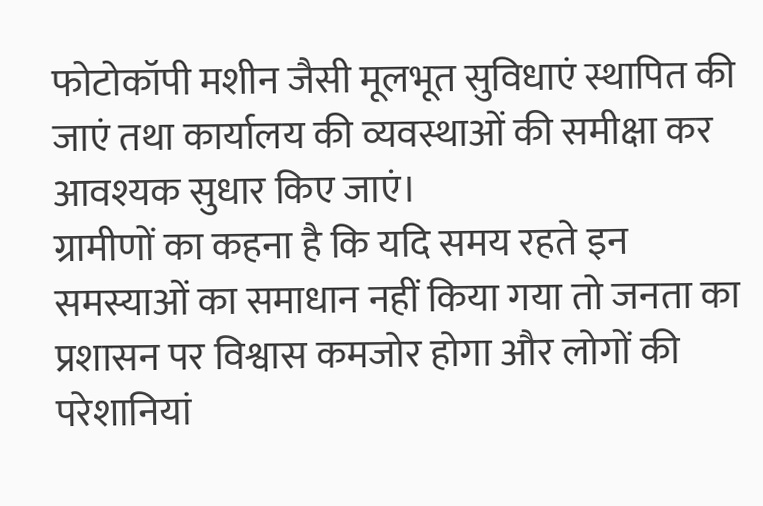फोटोकॉपी मशीन जैसी मूलभूत सुविधाएं स्थापित की जाएं तथा कार्यालय की व्यवस्थाओं की समीक्षा कर आवश्यक सुधार किए जाएं।
ग्रामीणों का कहना है कि यदि समय रहते इन समस्याओं का समाधान नहीं किया गया तो जनता का प्रशासन पर विश्वास कमजोर होगा और लोगों की परेशानियां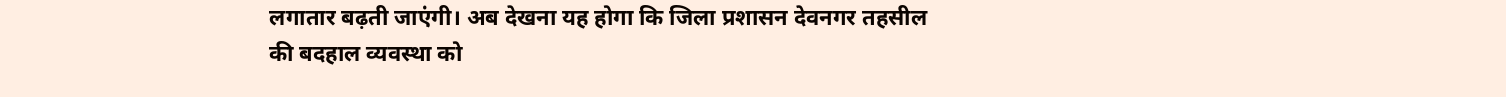लगातार बढ़ती जाएंगी। अब देखना यह होगा कि जिला प्रशासन देवनगर तहसील की बदहाल व्यवस्था को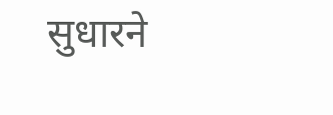सुधारने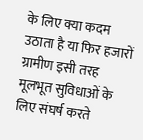के लिए क्या कदम उठाता है या फिर हजारों ग्रामीण इसी तरह मूलभूत सुविधाओं के लिए संघर्ष करते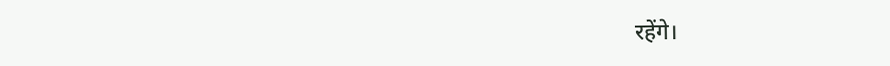रहेंगे।